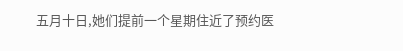五月十日,她们提前一个星期住近了预约医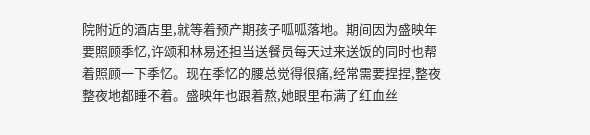院附近的酒店里,就等着预产期孩子呱呱落地。期间因为盛映年要照顾季忆,许颂和林易还担当送餐员每天过来送饭的同时也帮着照顾一下季忆。现在季忆的腰总觉得很痛,经常需要捏捏,整夜整夜地都睡不着。盛映年也跟着熬,她眼里布满了红血丝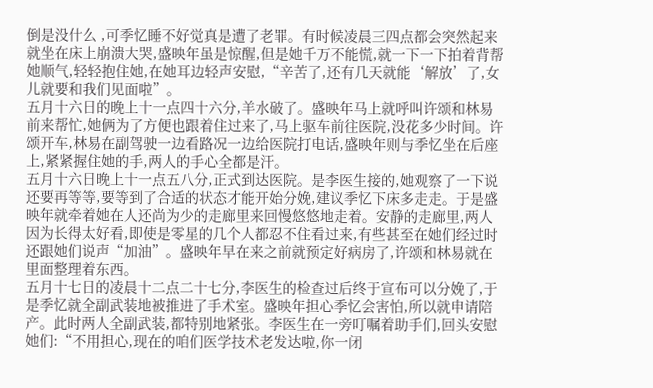倒是没什么 ,可季忆睡不好觉真是遭了老罪。有时候凌晨三四点都会突然起来就坐在床上崩溃大哭,盛映年虽是惊醒,但是她千万不能慌,就一下一下拍着背帮她顺气,轻轻抱住她,在她耳边轻声安慰,“辛苦了,还有几天就能‘解放’了,女儿就要和我们见面啦”。
五月十六日的晚上十一点四十六分,羊水破了。盛映年马上就呼叫许颂和林易前来帮忙,她俩为了方便也跟着住过来了,马上驱车前往医院,没花多少时间。许颂开车,林易在副驾驶一边看路况一边给医院打电话,盛映年则与季忆坐在后座上,紧紧握住她的手,两人的手心全都是汗。
五月十六日晚上十一点五八分,正式到达医院。是李医生接的,她观察了一下说还要再等等,要等到了合适的状态才能开始分娩,建议季忆下床多走走。于是盛映年就牵着她在人还尚为少的走廊里来回慢悠悠地走着。安静的走廊里,两人因为长得太好看,即使是零星的几个人都忍不住看过来,有些甚至在她们经过时还跟她们说声“加油”。盛映年早在来之前就预定好病房了,许颂和林易就在里面整理着东西。
五月十七日的凌晨十二点二十七分,李医生的检查过后终于宣布可以分娩了,于是季忆就全副武装地被推进了手术室。盛映年担心季忆会害怕,所以就申请陪产。此时两人全副武装,都特别地紧张。李医生在一旁叮嘱着助手们,回头安慰她们:“不用担心,现在的咱们医学技术老发达啦,你一闭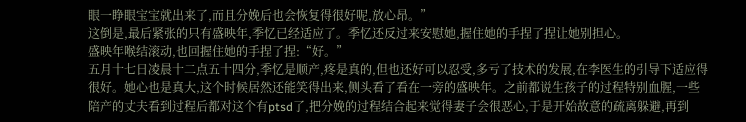眼一睁眼宝宝就出来了,而且分娩后也会恢复得很好呢,放心昂。”
这倒是,最后紧张的只有盛映年,季忆已经适应了。季忆还反过来安慰她,握住她的手捏了捏让她别担心。
盛映年喉结滚动,也回握住她的手捏了捏:“好。”
五月十七日凌晨十二点五十四分,季忆是顺产,疼是真的,但也还好可以忍受,多亏了技术的发展,在李医生的引导下适应得很好。她心也是真大,这个时候居然还能笑得出来,侧头看了看在一旁的盛映年。之前都说生孩子的过程特别血腥,一些陪产的丈夫看到过程后都对这个有ptsd了,把分娩的过程结合起来觉得妻子会很恶心,于是开始故意的疏离躲避,再到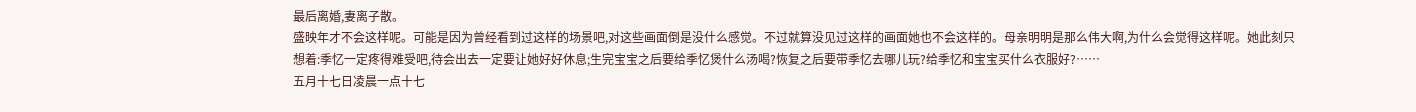最后离婚,妻离子散。
盛映年才不会这样呢。可能是因为曾经看到过这样的场景吧,对这些画面倒是没什么感觉。不过就算没见过这样的画面她也不会这样的。母亲明明是那么伟大啊,为什么会觉得这样呢。她此刻只想着:季忆一定疼得难受吧,待会出去一定要让她好好休息;生完宝宝之后要给季忆煲什么汤喝?恢复之后要带季忆去哪儿玩?给季忆和宝宝买什么衣服好?……
五月十七日凌晨一点十七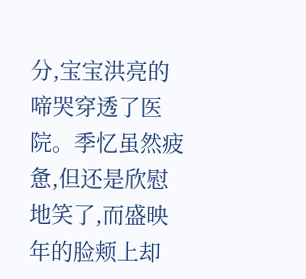分,宝宝洪亮的啼哭穿透了医院。季忆虽然疲惫,但还是欣慰地笑了,而盛映年的脸颊上却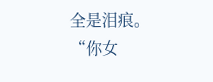全是泪痕。
“你女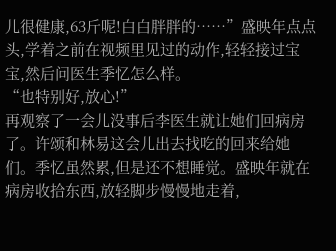儿很健康,63斤呢!白白胖胖的……”盛映年点点头,学着之前在视频里见过的动作,轻轻接过宝宝,然后问医生季忆怎么样。
“也特别好,放心!”
再观察了一会儿没事后李医生就让她们回病房了。许颂和林易这会儿出去找吃的回来给她们。季忆虽然累,但是还不想睡觉。盛映年就在病房收拾东西,放轻脚步慢慢地走着,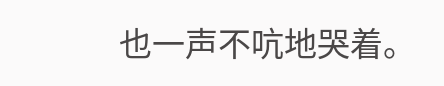也一声不吭地哭着。